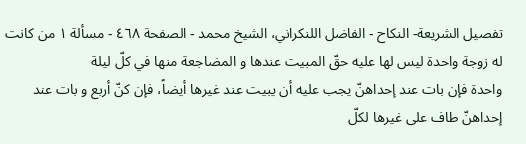تفصيل الشريعة- النكاح - الفاضل اللنكراني، الشيخ محمد - الصفحة ٤٦٨ - مسألة ١ من كانت له زوجة واحدة ليس لها عليه حقّ المبيت عندها و المضاجعة منها في كلّ ليلة
واحدة فإن بات عند إحداهنّ يجب عليه أن يبيت عند غيرها أيضاً، فإن كنّ أربع و بات عند إحداهنّ طاف على غيرها لكلّ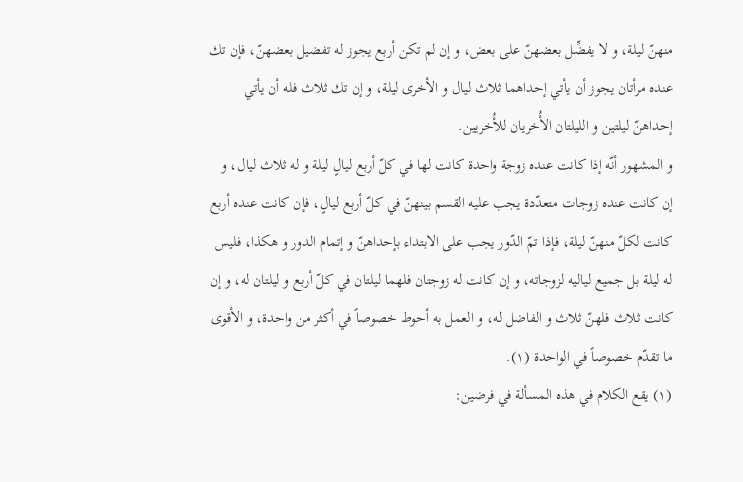منهنّ ليلة، و لا يفضِّل بعضهنّ على بعض، و إن لم تكن أربع يجوز له تفضيل بعضهنّ، فإن تك عنده مرأتان يجوز أن يأتي إحداهما ثلاث ليال و الأخرى ليلة، و إن تك ثلاث فله أن يأتي إحداهنّ ليلتين و الليلتان الأُخريان للأُخريين.
و المشهور أنّه إذا كانت عنده زوجة واحدة كانت لها في كلّ أربع ليالٍ ليلة و له ثلاث ليال، و إن كانت عنده زوجات متعدّدة يجب عليه القسم بينهنّ في كلّ أربع ليالٍ، فإن كانت عنده أربع كانت لكلّ منهنّ ليلة، فإذا تمّ الدّور يجب على الابتداء بإحداهنّ و إتمام الدور و هكذا، فليس له ليلة بل جميع لياليه لزوجاته، و إن كانت له زوجتان فلهما ليلتان في كلّ أربع و ليلتان له، و إن كانت ثلاث فلهنّ ثلاث و الفاضل له، و العمل به أحوط خصوصاً في أكثر من واحدة، و الأقوى ما تقدّم خصوصاً في الواحدة (١).
(١) يقع الكلام في هذه المسألة في فرضين: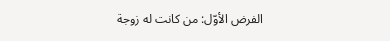الفرض الأوّل: من كانت له زوجة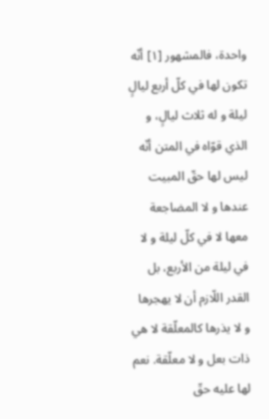واحدة، فالمشهور [١] أنّه تكون لها في كلّ أربع ليالٍ ليلة و له ثلاث ليالٍ، و الذي قوّاه في المتن أنّه ليس لها حقّ المبيت عندها و لا المضاجعة معها لا في كلّ ليلة و لا في ليلة من الأربع، بل القدر اللّازم أن لا يهجرها و لا يذرها كالمعلّقة لا هي ذات بعل و لا معلّقة. نعم لها عليه حقّ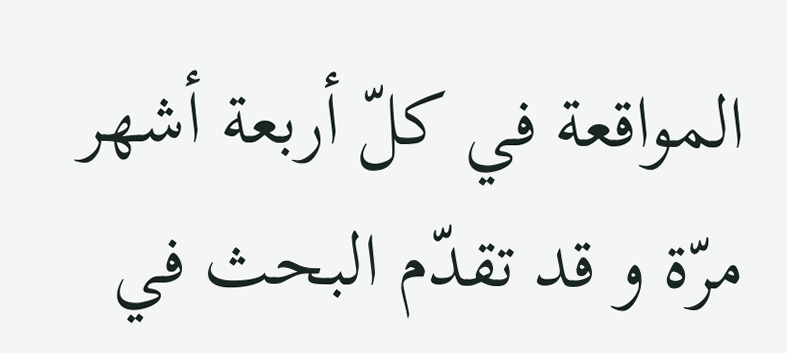المواقعة في كلّ أربعة أشهر مرّة و قد تقدّم البحث في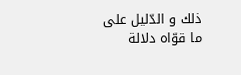ذلك و الدّليل على ما قوّاه دلالة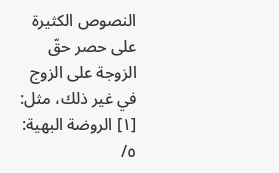النصوص الكثيرة على حصر حقّ الزوجة على الزوج في غير ذلك، مثل:
[١] الروضة البهية: ٥/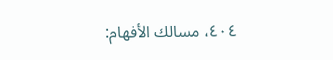٤٠٤، مسالك الأفهام: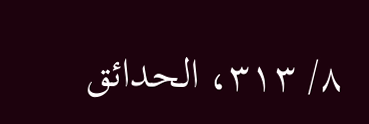٨/ ٣١٣، الحدائق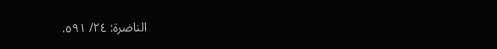الناضرة: ٢٤/ ٥٩١.